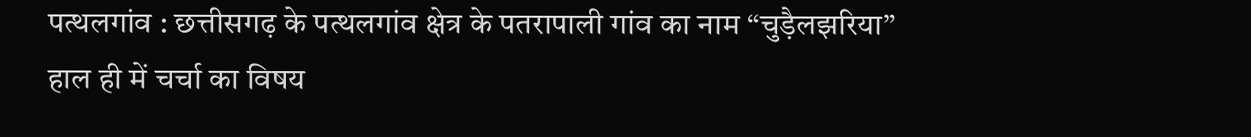पत्थलगांव : छत्तीसगढ़ के पत्थलगांव क्षेत्र के पतरापाली गांव का नाम “चुड़ैलझरिया” हाल ही में चर्चा का विषय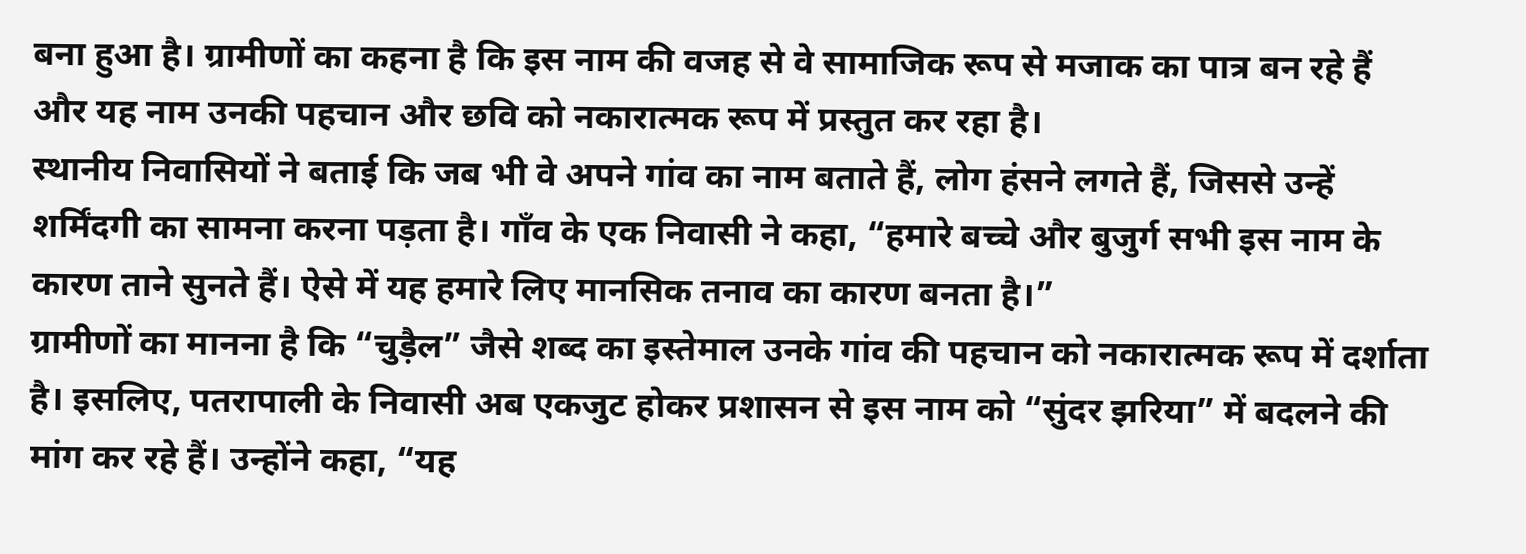बना हुआ है। ग्रामीणों का कहना है कि इस नाम की वजह से वे सामाजिक रूप से मजाक का पात्र बन रहे हैं और यह नाम उनकी पहचान और छवि को नकारात्मक रूप में प्रस्तुत कर रहा है।
स्थानीय निवासियों ने बताई कि जब भी वे अपने गांव का नाम बताते हैं, लोग हंसने लगते हैं, जिससे उन्हें शर्मिंदगी का सामना करना पड़ता है। गाँव के एक निवासी ने कहा, “हमारे बच्चे और बुजुर्ग सभी इस नाम के कारण ताने सुनते हैं। ऐसे में यह हमारे लिए मानसिक तनाव का कारण बनता है।”
ग्रामीणों का मानना है कि “चुड़ैल” जैसे शब्द का इस्तेमाल उनके गांव की पहचान को नकारात्मक रूप में दर्शाता है। इसलिए, पतरापाली के निवासी अब एकजुट होकर प्रशासन से इस नाम को “सुंदर झरिया” में बदलने की मांग कर रहे हैं। उन्होंने कहा, “यह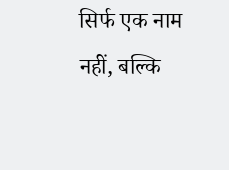सिर्फ एक नाम नहीं, बल्कि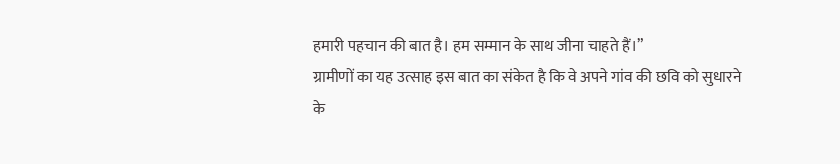हमारी पहचान की बात है। हम सम्मान के साथ जीना चाहते हैं।”
ग्रामीणों का यह उत्साह इस बात का संकेत है कि वे अपने गांव की छवि को सुधारने के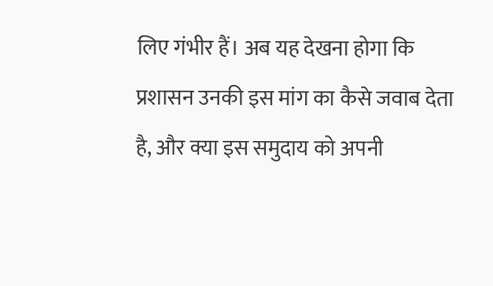लिए गंभीर हैं। अब यह देखना होगा कि प्रशासन उनकी इस मांग का कैसे जवाब देता है, और क्या इस समुदाय को अपनी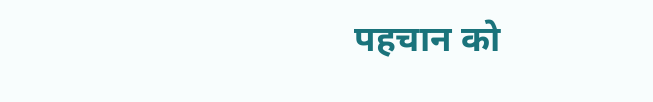पहचान को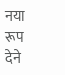नया रूप देने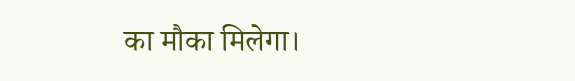का मौका मिलेगा।